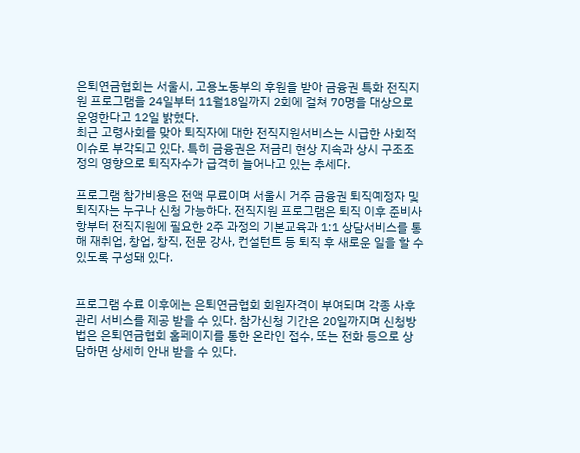은퇴연금협회는 서울시, 고용노동부의 후원을 받아 금융권 특화 전직지원 프로그램을 24일부터 11월18일까지 2회에 걸쳐 70명을 대상으로 운영한다고 12일 밝혔다.
최근 고령사회를 맞아 퇴직자에 대한 전직지원서비스는 시급한 사회적 이슈로 부각되고 있다. 특히 금융권은 저금리 현상 지속과 상시 구조조정의 영향으로 퇴직자수가 급격히 늘어나고 있는 추세다.

프로그램 참가비용은 전액 무료이며 서울시 거주 금융권 퇴직예정자 및 퇴직자는 누구나 신청 가능하다. 전직지원 프로그램은 퇴직 이후 준비사항부터 전직지원에 필요한 2주 과정의 기본교육과 1:1 상담서비스를 통해 재취업, 창업, 창직, 전문 강사, 컨설턴트 등 퇴직 후 새로운 일을 할 수 있도록 구성돼 있다.


프로그램 수료 이후에는 은퇴연금협회 회원자격이 부여되며 각종 사후관리 서비스를 제공 받을 수 있다. 참가신청 기간은 20일까지며 신청방법은 은퇴연금협회 홈페이지를 통한 온라인 접수, 또는 전화 등으로 상담하면 상세히 안내 받을 수 있다.